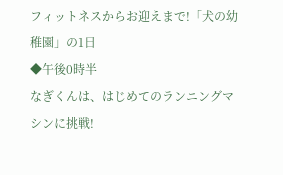フィットネスからお迎えまで!「犬の幼稚園」の1日
◆午後0時半
なぎくんは、はじめてのランニングマシンに挑戦!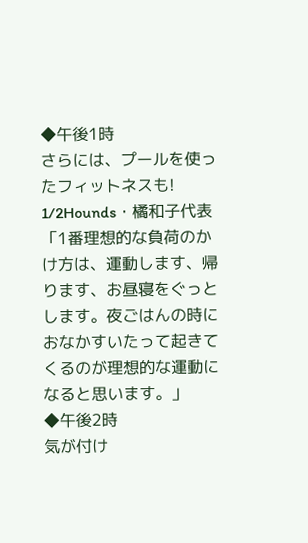◆午後1時
さらには、プールを使ったフィットネスも!
1/2Hounds・橘和子代表
「1番理想的な負荷のかけ方は、運動します、帰ります、お昼寝をぐっとします。夜ごはんの時におなかすいたって起きてくるのが理想的な運動になると思います。」
◆午後2時
気が付け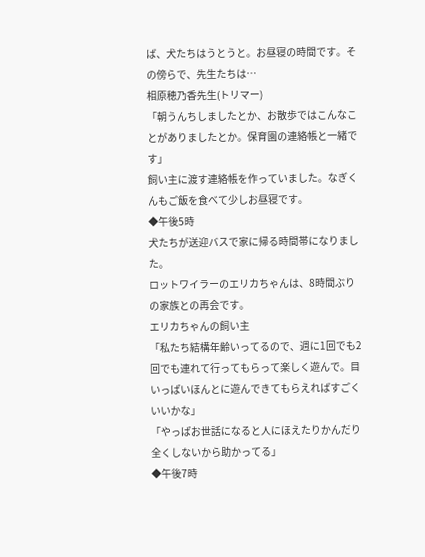ば、犬たちはうとうと。お昼寝の時間です。その傍らで、先生たちは…
相原穂乃香先生(トリマー)
「朝うんちしましたとか、お散歩ではこんなことがありましたとか。保育園の連絡帳と一緒です」
飼い主に渡す連絡帳を作っていました。なぎくんもご飯を食べて少しお昼寝です。
◆午後5時
犬たちが送迎バスで家に帰る時間帯になりました。
ロットワイラーのエリカちゃんは、8時間ぶりの家族との再会です。
エリカちゃんの飼い主
「私たち結構年齢いってるので、週に1回でも2回でも連れて行ってもらって楽しく遊んで。目いっぱいほんとに遊んできてもらえればすごくいいかな」
「やっぱお世話になると人にほえたりかんだり全くしないから助かってる」
◆午後7時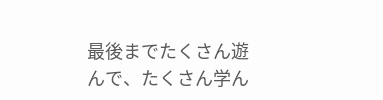最後までたくさん遊んで、たくさん学ん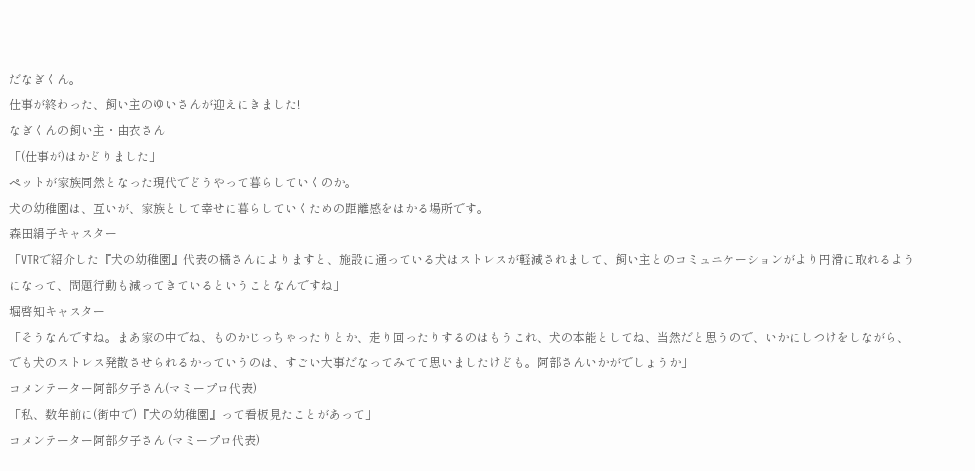だなぎくん。
仕事が終わった、飼い主のゆいさんが迎えにきました!
なぎくんの飼い主・由衣さん
「(仕事が)はかどりました」
ペットが家族同然となった現代でどうやって暮らしていくのか。
犬の幼稚園は、互いが、家族として幸せに暮らしていくための距離感をはかる場所です。
森田絹子キャスター
「VTRで紹介した『犬の幼稚園』代表の橘さんによりますと、施設に通っている犬はストレスが軽減されまして、飼い主とのコミュニケーションがより円滑に取れるようになって、問題行動も減ってきているということなんですね」
堀啓知キャスター
「そうなんですね。まあ家の中でね、ものかじっちゃったりとか、走り回ったりするのはもうこれ、犬の本能としてね、当然だと思うので、いかにしつけをしながら、でも犬のストレス発散させられるかっていうのは、すごい大事だなってみてて思いましたけども。阿部さんいかがでしょうか」
コメンテーター阿部夕子さん(マミープロ代表)
「私、数年前に(街中で)『犬の幼稚園』って看板見たことがあって」
コメンテーター阿部夕子さん (マミープロ代表)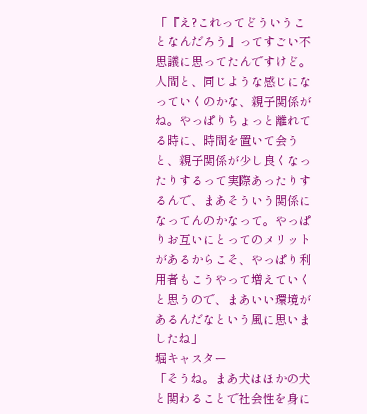「『え?これってどういうことなんだろう』ってすごい不思議に思ってたんですけど。人間と、同じような感じになっていくのかな、親子関係がね。やっぱりちょっと離れてる時に、時間を置いて会うと、親子関係が少し良くなったりするって実際あったりするんで、まあそういう関係になってんのかなって。やっぱりお互いにとってのメリットがあるからこそ、やっぱり利用者もこうやって増えていくと思うので、まあいい環境があるんだなという風に思いましたね」
堀キャスター
「そうね。まあ犬はほかの犬と関わることで社会性を身に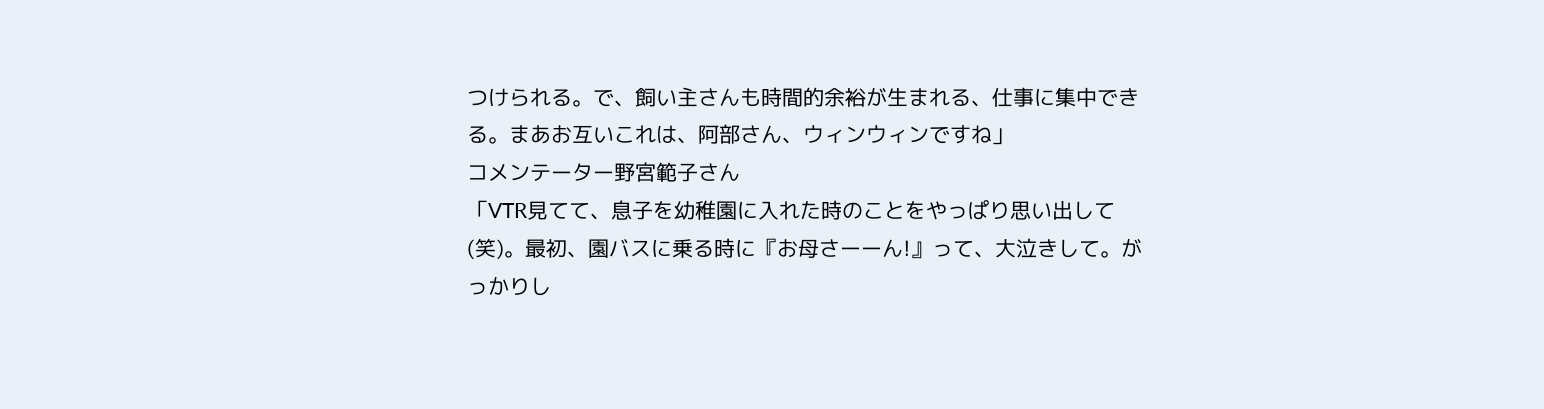つけられる。で、飼い主さんも時間的余裕が生まれる、仕事に集中できる。まあお互いこれは、阿部さん、ウィンウィンですね」
コメンテーター野宮範子さん
「VTR見てて、息子を幼稚園に入れた時のことをやっぱり思い出して(笑)。最初、園バスに乗る時に『お母さーーん!』って、大泣きして。がっかりし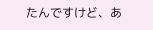たんですけど、あ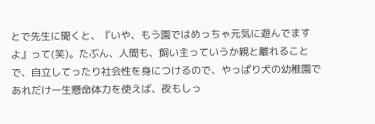とで先生に聞くと、『いや、もう園ではめっちゃ元気に遊んでますよ』って(笑)。たぶん、人間も、飼い主っていうか親と離れることで、自立してったり社会性を身につけるので、やっぱり犬の幼稚園であれだけ一生懸命体力を使えば、夜もしっ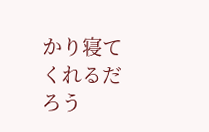かり寝てくれるだろう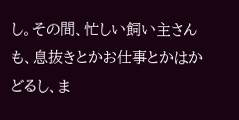し。その間、忙しい飼い主さんも、息抜きとかお仕事とかはかどるし、ま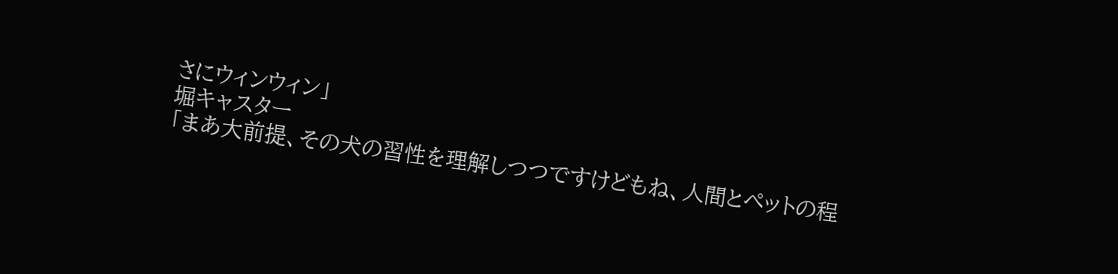さにウィンウィン」
堀キャスター
「まあ大前提、その犬の習性を理解しつつですけどもね、人間とペットの程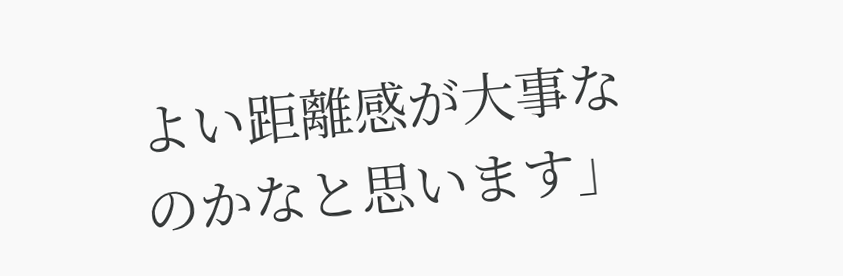よい距離感が大事なのかなと思います」